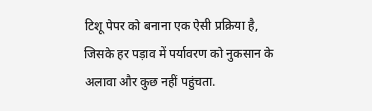टिशू पेपर को बनाना एक ऐसी प्रक्रिया है, जिसके हर पड़ाव में पर्यावरण को नुकसान के अलावा और कुछ नहीं पहुंचता.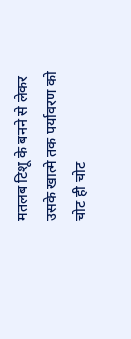मतलब टिशू के बनने से लेकर उसके खात्मे तक पर्यावरण को चोट ही चोट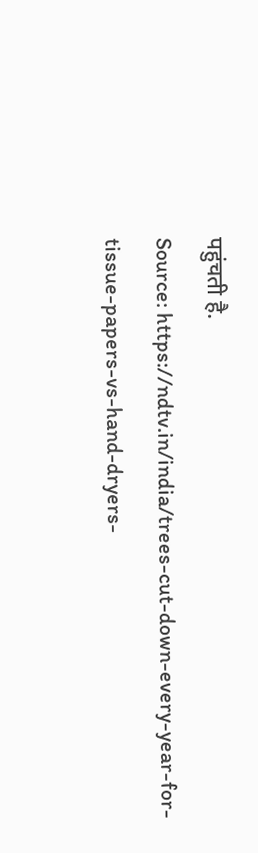पहुंचती है.
Source: https://ndtv.in/india/trees-cut-down-every-year-for-tissue-papers-vs-hand-dryers-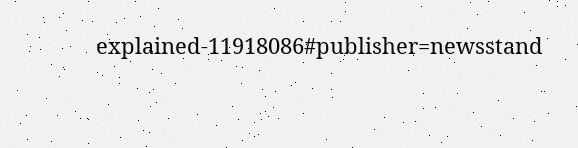explained-11918086#publisher=newsstand